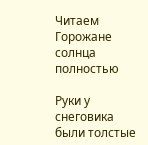Читаем Горожане солнца полностью

Руки у снеговика были толстые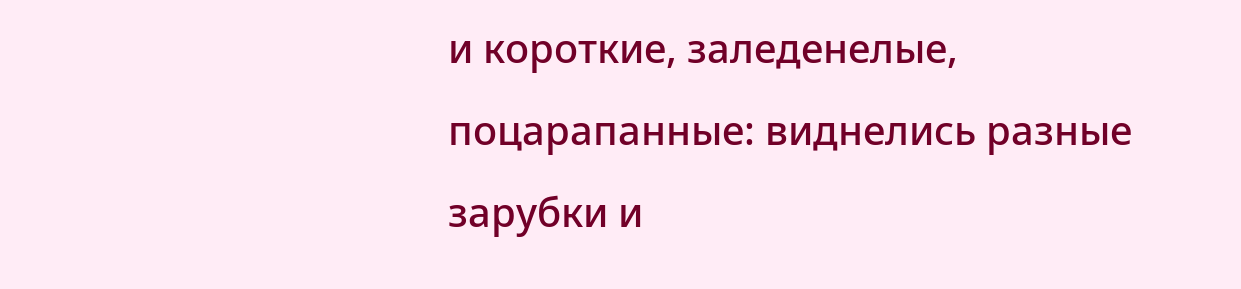и короткие, заледенелые, поцарапанные: виднелись разные зарубки и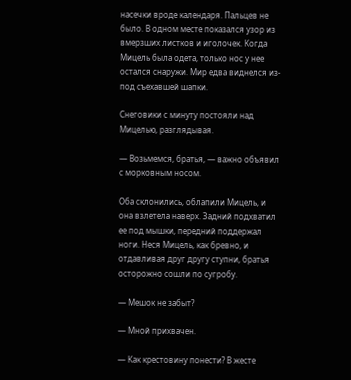насечки вроде календаря. Пальцев не было. В одном месте показался узор из вмерзших листков и иголочек. Когда Мицель была одета, только нос у нее остался снаружи. Мир едва виднелся из-под съехавшей шапки.

Снеговики с минуту постояли над Мицелью, разглядывая.

— Возьмемся, братья, — важно объявил с морковным носом.

Оба склонились, облапили Мицель, и она взлетела наверх. Задний подхватил ее под мышки, передний поддержал ноги. Неся Мицель, как бревно, и отдавливая друг другу ступни, братья осторожно сошли по сугробу.

— Мешок не забыт?

— Мной прихвачен.

— Как крестовину понести? В жесте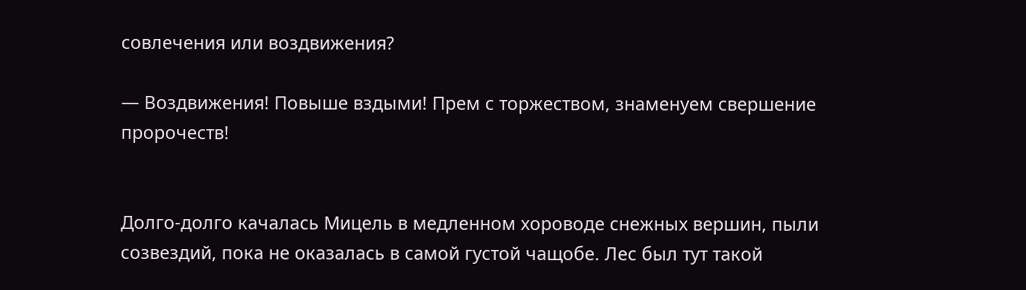совлечения или воздвижения?

— Воздвижения! Повыше вздыми! Прем с торжеством, знаменуем свершение пророчеств!


Долго-долго качалась Мицель в медленном хороводе снежных вершин, пыли созвездий, пока не оказалась в самой густой чащобе. Лес был тут такой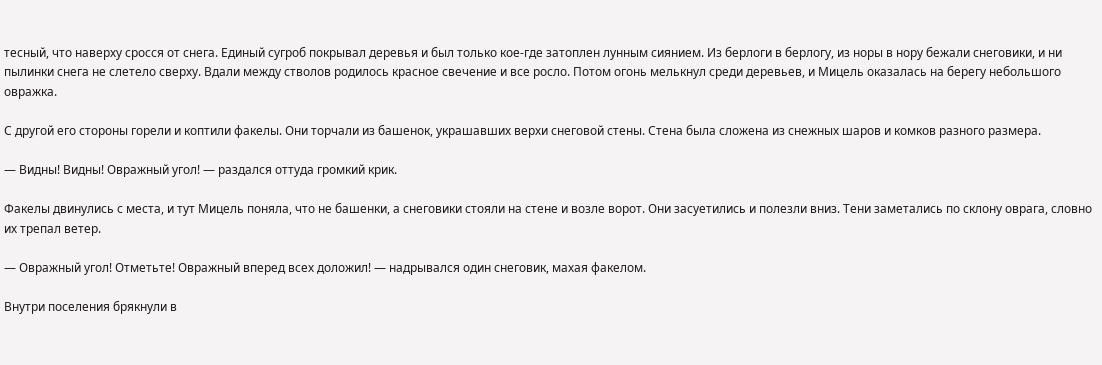тесный, что наверху сросся от снега. Единый сугроб покрывал деревья и был только кое-где затоплен лунным сиянием. Из берлоги в берлогу, из норы в нору бежали снеговики, и ни пылинки снега не слетело сверху. Вдали между стволов родилось красное свечение и все росло. Потом огонь мелькнул среди деревьев, и Мицель оказалась на берегу небольшого овражка.

С другой его стороны горели и коптили факелы. Они торчали из башенок, украшавших верхи снеговой стены. Стена была сложена из снежных шаров и комков разного размера.

— Видны! Видны! Овражный угол! — раздался оттуда громкий крик.

Факелы двинулись с места, и тут Мицель поняла, что не башенки, а снеговики стояли на стене и возле ворот. Они засуетились и полезли вниз. Тени заметались по склону оврага, словно их трепал ветер.

— Овражный угол! Отметьте! Овражный вперед всех доложил! — надрывался один снеговик, махая факелом.

Внутри поселения брякнули в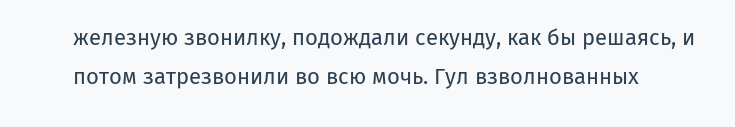железную звонилку, подождали секунду, как бы решаясь, и потом затрезвонили во всю мочь. Гул взволнованных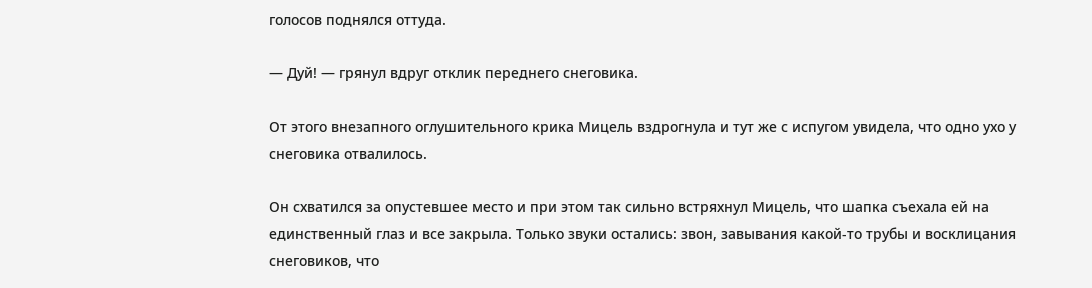голосов поднялся оттуда.

— Дуй! — грянул вдруг отклик переднего снеговика.

От этого внезапного оглушительного крика Мицель вздрогнула и тут же с испугом увидела, что одно ухо у снеговика отвалилось.

Он схватился за опустевшее место и при этом так сильно встряхнул Мицель, что шапка съехала ей на единственный глаз и все закрыла. Только звуки остались: звон, завывания какой-то трубы и восклицания снеговиков, что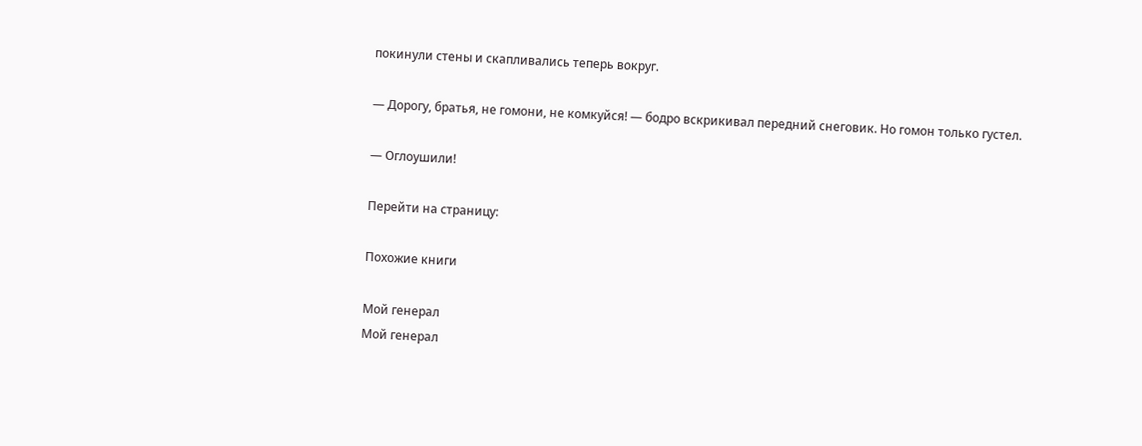покинули стены и скапливались теперь вокруг.

— Дорогу, братья, не гомони, не комкуйся! — бодро вскрикивал передний снеговик. Но гомон только густел.

— Оглоушили!

Перейти на страницу:

Похожие книги

Мой генерал
Мой генерал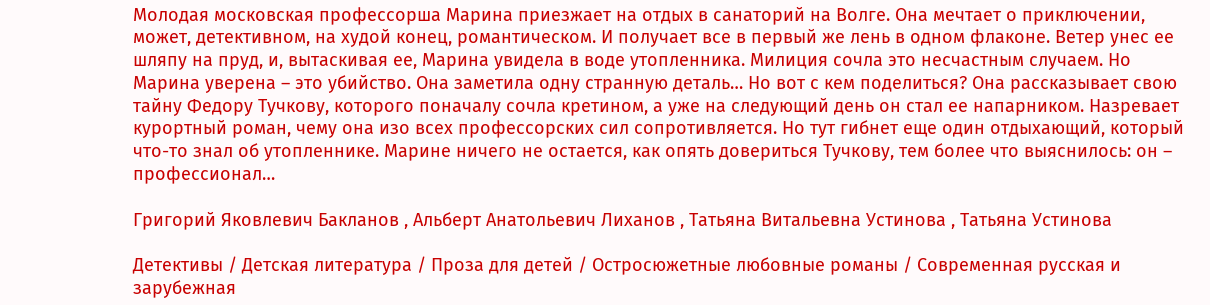Молодая московская профессорша Марина приезжает на отдых в санаторий на Волге. Она мечтает о приключении, может, детективном, на худой конец, романтическом. И получает все в первый же лень в одном флаконе. Ветер унес ее шляпу на пруд, и, вытаскивая ее, Марина увидела в воде утопленника. Милиция сочла это несчастным случаем. Но Марина уверена – это убийство. Она заметила одну странную деталь… Но вот с кем поделиться? Она рассказывает свою тайну Федору Тучкову, которого поначалу сочла кретином, а уже на следующий день он стал ее напарником. Назревает курортный роман, чему она изо всех профессорских сил сопротивляется. Но тут гибнет еще один отдыхающий, который что-то знал об утопленнике. Марине ничего не остается, как опять довериться Тучкову, тем более что выяснилось: он – профессионал…

Григорий Яковлевич Бакланов , Альберт Анатольевич Лиханов , Татьяна Витальевна Устинова , Татьяна Устинова

Детективы / Детская литература / Проза для детей / Остросюжетные любовные романы / Современная русская и зарубежная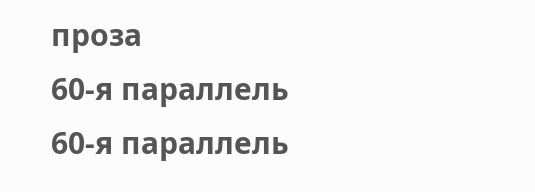проза
60-я параллель
60-я параллель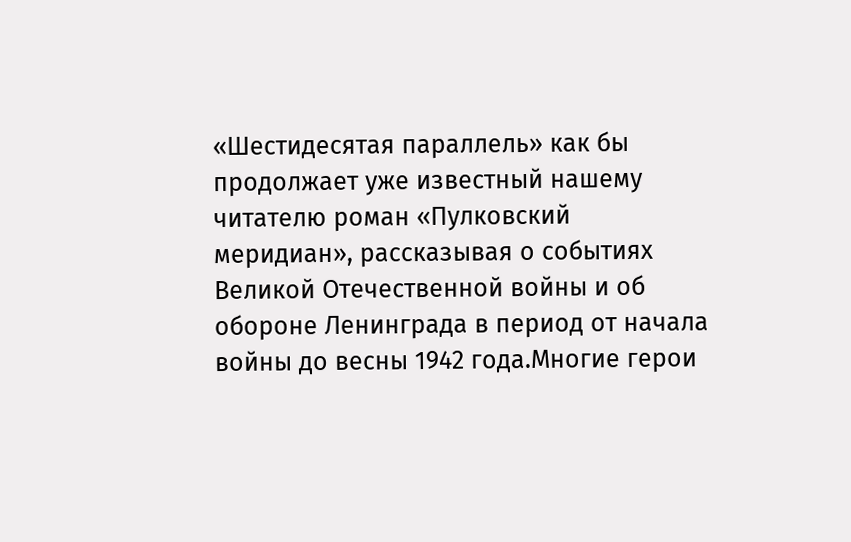«Шестидесятая параллель» как бы продолжает уже известный нашему читателю роман «Пулковский меридиан», рассказывая о событиях Великой Отечественной войны и об обороне Ленинграда в период от начала войны до весны 1942 года.Многие герои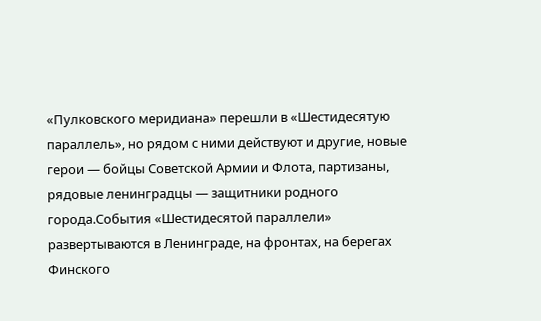«Пулковского меридиана» перешли в «Шестидесятую параллель», но рядом с ними действуют и другие, новые герои — бойцы Советской Армии и Флота, партизаны, рядовые ленинградцы — защитники родного города.События «Шестидесятой параллели» развертываются в Ленинграде, на фронтах, на берегах Финского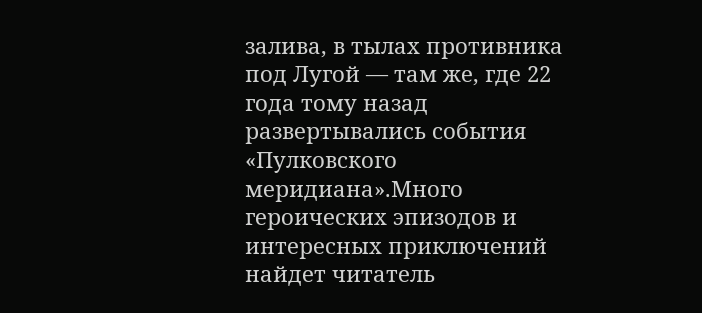залива, в тылах противника под Лугой — там же, где 22 года тому назад развертывались события «Пулковского меридиана».Много героических эпизодов и интересных приключений найдет читатель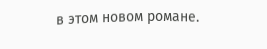в этом новом романе.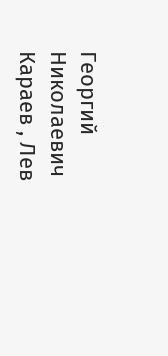Георгий Николаевич Караев , Лев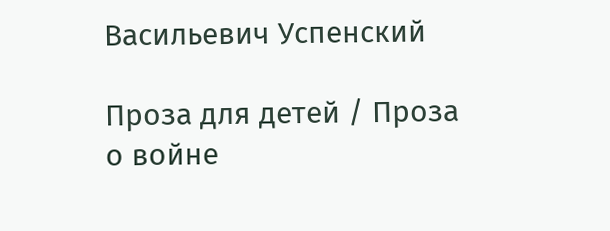Васильевич Успенский

Проза для детей / Проза о войне